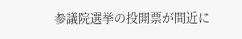参議院選挙の投開票が間近に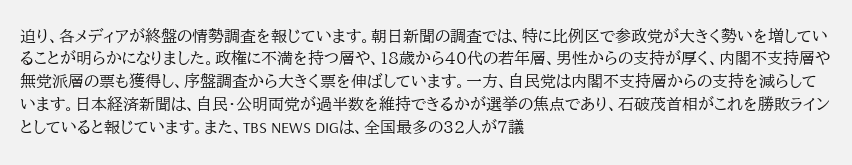迫り、各メディアが終盤の情勢調査を報じています。朝日新聞の調査では、特に比例区で参政党が大きく勢いを増していることが明らかになりました。政権に不満を持つ層や、18歳から40代の若年層、男性からの支持が厚く、内閣不支持層や無党派層の票も獲得し、序盤調査から大きく票を伸ばしています。一方、自民党は内閣不支持層からの支持を減らしています。日本経済新聞は、自民・公明両党が過半数を維持できるかが選挙の焦点であり、石破茂首相がこれを勝敗ラインとしていると報じています。また、TBS NEWS DIGは、全国最多の32人が7議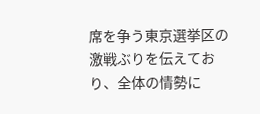席を争う東京選挙区の激戦ぶりを伝えており、全体の情勢に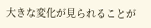大きな変化が見られることが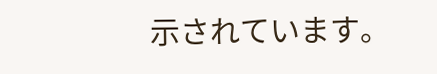示されています。